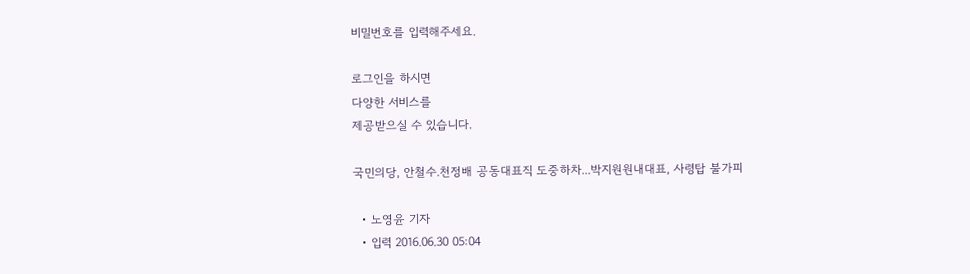비밀번호를 입력해주세요.

로그인을 하시면
다양한 서비스를
제공받으실 수 있습니다.

국민의당, 안철수.천정배 공동대표직 도중하차...박지원원내대표, 사령탑 불가피

  • 노영윤 기자
  • 입력 2016.06.30 05:04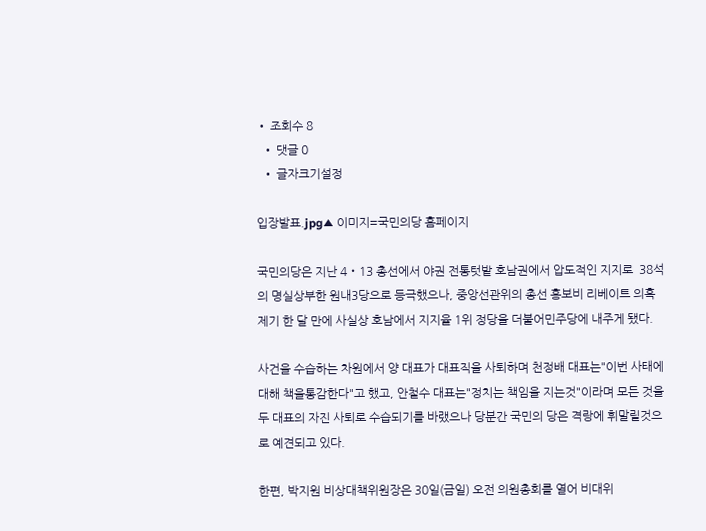• 조회수 8
  • 댓글 0
  • 글자크기설정

입장발표.jpg▲ 이미지=국민의당 홈페이지

국민의당은 지난 4‧13 총선에서 야권 전통텃밭 호남권에서 압도적인 지지로  38석의 명실상부한 원내3당으로 등극했으나, 중앙선관위의 총선 홍보비 리베이트 의혹제기 한 달 만에 사실상 호남에서 지지율 1위 정당을 더불어민주당에 내주게 됐다.

사건을 수습하는 차원에서 양 대표가 대표직을 사퇴하며 천정배 대표는"이번 사태에 대해 책을통감한다"고 했고, 안철수 대표는"정치는 책임을 지는것"이라며 모든 것을 두 대표의 자진 사퇴로 수습되기를 바랬으나 당분간 국민의 당은 격랑에 휘말릴것으로 예견되고 있다.

한편, 박지원 비상대책위원장은 30일(금일) 오전 의원총회를 열어 비대위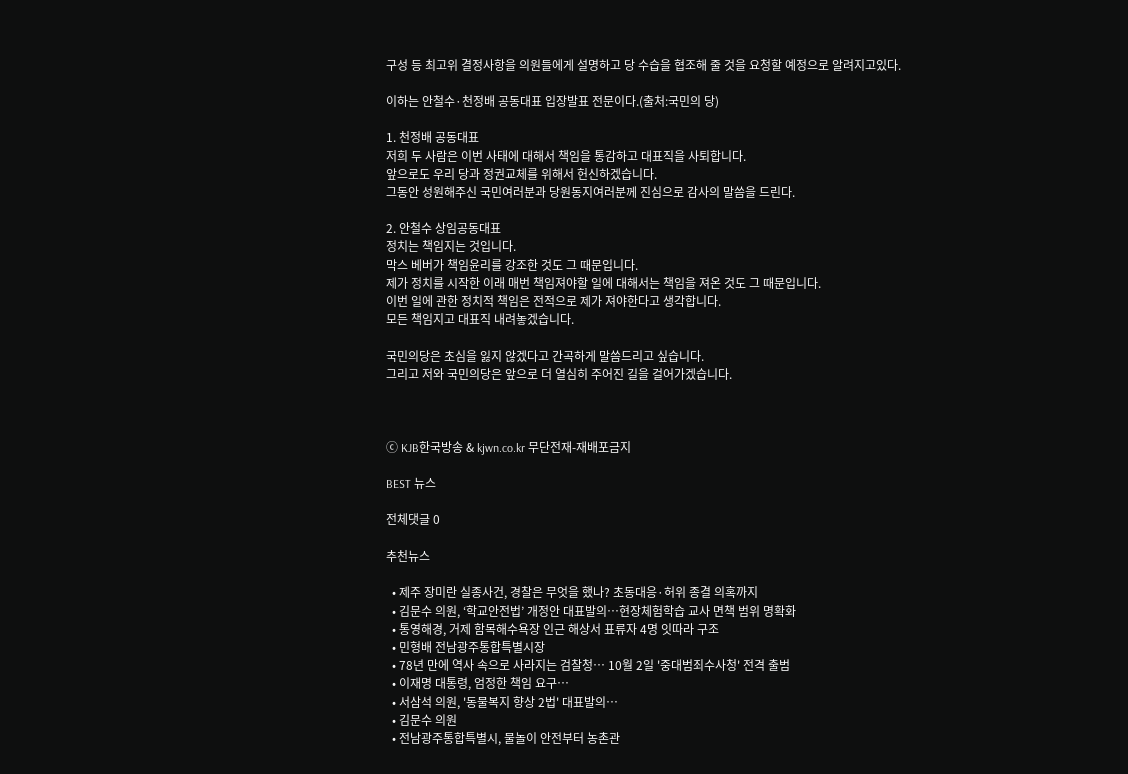구성 등 최고위 결정사항을 의원들에게 설명하고 당 수습을 협조해 줄 것을 요청할 예정으로 알려지고있다.

이하는 안철수·천정배 공동대표 입장발표 전문이다.(출처:국민의 당)

1. 천정배 공동대표
저희 두 사람은 이번 사태에 대해서 책임을 통감하고 대표직을 사퇴합니다.
앞으로도 우리 당과 정권교체를 위해서 헌신하겠습니다.
그동안 성원해주신 국민여러분과 당원동지여러분께 진심으로 감사의 말씀을 드린다.

2. 안철수 상임공동대표
정치는 책임지는 것입니다.
막스 베버가 책임윤리를 강조한 것도 그 때문입니다.
제가 정치를 시작한 이래 매번 책임져야할 일에 대해서는 책임을 져온 것도 그 때문입니다.
이번 일에 관한 정치적 책임은 전적으로 제가 져야한다고 생각합니다.
모든 책임지고 대표직 내려놓겠습니다.

국민의당은 초심을 잃지 않겠다고 간곡하게 말씀드리고 싶습니다.
그리고 저와 국민의당은 앞으로 더 열심히 주어진 길을 걸어가겠습니다.



ⓒ KJB한국방송 & kjwn.co.kr 무단전재-재배포금지

BEST 뉴스

전체댓글 0

추천뉴스

  • 제주 장미란 실종사건, 경찰은 무엇을 했나? 초동대응·허위 종결 의혹까지
  • 김문수 의원, ‘학교안전법’ 개정안 대표발의…현장체험학습 교사 면책 범위 명확화
  • 통영해경, 거제 함목해수욕장 인근 해상서 표류자 4명 잇따라 구조
  • 민형배 전남광주통합특별시장
  • 78년 만에 역사 속으로 사라지는 검찰청… 10월 2일 '중대범죄수사청' 전격 출범
  • 이재명 대통령, 엄정한 책임 요구…
  • 서삼석 의원, '동물복지 향상 2법' 대표발의…
  • 김문수 의원
  • 전남광주통합특별시, 물놀이 안전부터 농촌관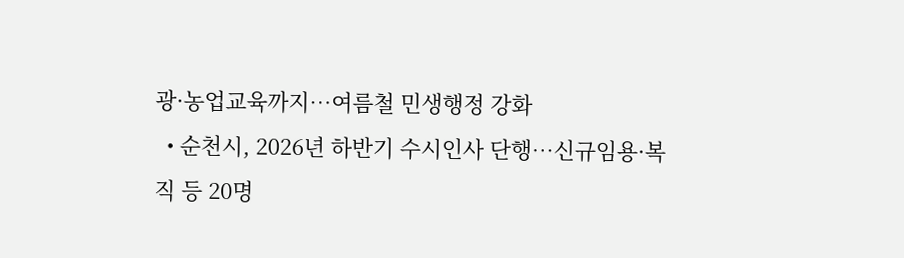광·농업교육까지…여름철 민생행정 강화
  • 순천시, 2026년 하반기 수시인사 단행…신규임용·복직 등 20명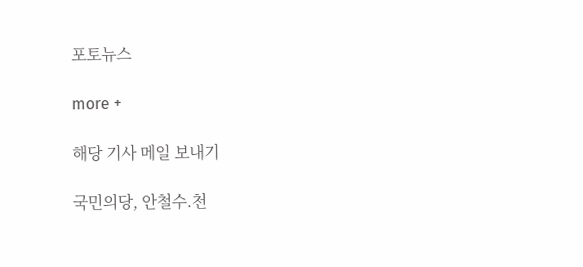포토뉴스

more +

해당 기사 메일 보내기

국민의당, 안철수.천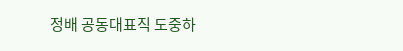정배 공동대표직 도중하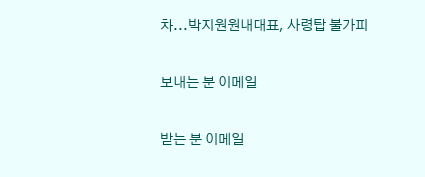차...박지원원내대표, 사령탑 불가피

보내는 분 이메일

받는 분 이메일